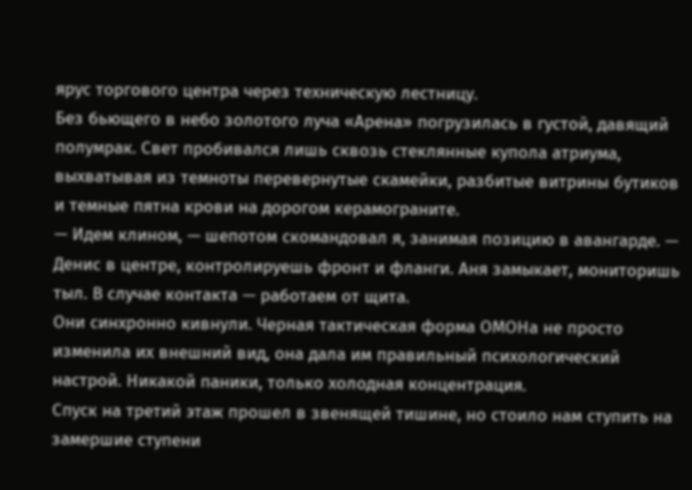ярус торгового центра через техническую лестницу.
Без бьющего в небо золотого луча «Арена» погрузилась в густой, давящий полумрак. Свет пробивался лишь сквозь стеклянные купола атриума, выхватывая из темноты перевернутые скамейки, разбитые витрины бутиков и темные пятна крови на дорогом керамограните.
— Идем клином, — шепотом скомандовал я, занимая позицию в авангарде. — Денис в центре, контролируешь фронт и фланги. Аня замыкает, мониторишь тыл. В случае контакта — работаем от щита.
Они синхронно кивнули. Черная тактическая форма ОМОНа не просто изменила их внешний вид, она дала им правильный психологический настрой. Никакой паники, только холодная концентрация.
Спуск на третий этаж прошел в звенящей тишине, но стоило нам ступить на замершие ступени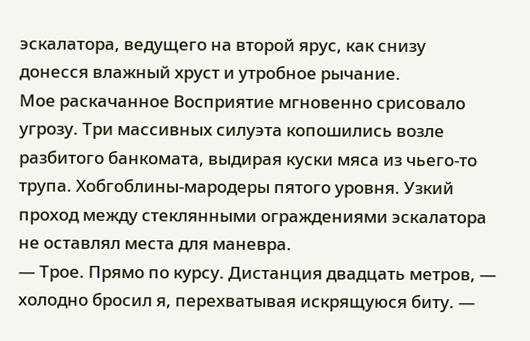эскалатора, ведущего на второй ярус, как снизу донесся влажный хруст и утробное рычание.
Мое раскачанное Восприятие мгновенно срисовало угрозу. Три массивных силуэта копошились возле разбитого банкомата, выдирая куски мяса из чьего-то трупа. Хобгоблины-мародеры пятого уровня. Узкий проход между стеклянными ограждениями эскалатора не оставлял места для маневра.
— Трое. Прямо по курсу. Дистанция двадцать метров, — холодно бросил я, перехватывая искрящуюся биту. —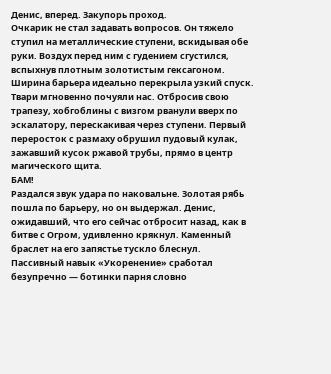Денис, вперед. Закупорь проход.
Очкарик не стал задавать вопросов. Он тяжело ступил на металлические ступени, вскидывая обе руки. Воздух перед ним с гудением сгустился, вспыхнув плотным золотистым гексагоном. Ширина барьера идеально перекрыла узкий спуск.
Твари мгновенно почуяли нас. Отбросив свою трапезу, хобгоблины с визгом рванули вверх по эскалатору, перескакивая через ступени. Первый переросток с размаху обрушил пудовый кулак, зажавший кусок ржавой трубы, прямо в центр магического щита.
БАМ!
Раздался звук удара по наковальне. Золотая рябь пошла по барьеру, но он выдержал. Денис, ожидавший, что его сейчас отбросит назад, как в битве с Огром, удивленно крякнул. Каменный браслет на его запястье тускло блеснул. Пассивный навык «Укоренение» сработал безупречно — ботинки парня словно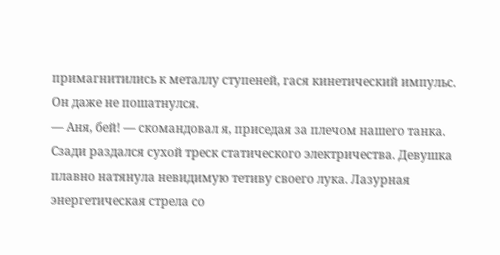примагнитились к металлу ступеней, гася кинетический импульс. Он даже не пошатнулся.
— Аня, бей! — скомандовал я, приседая за плечом нашего танка.
Сзади раздался сухой треск статического электричества. Девушка плавно натянула невидимую тетиву своего лука. Лазурная энергетическая стрела со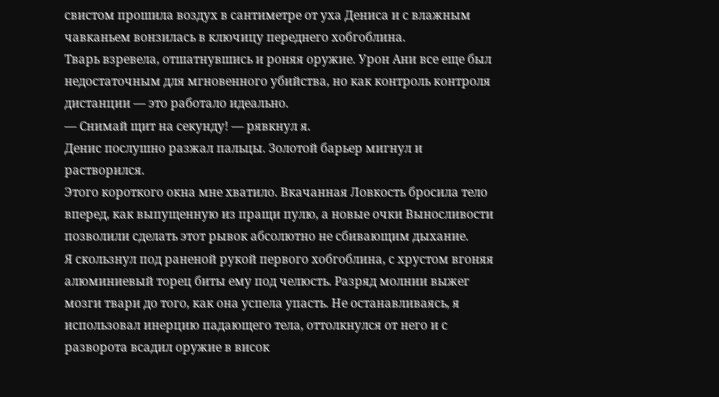свистом прошила воздух в сантиметре от уха Дениса и с влажным чавканьем вонзилась в ключицу переднего хобгоблина.
Тварь взревела, отшатнувшись и роняя оружие. Урон Ани все еще был недостаточным для мгновенного убийства, но как контроль контроля дистанции — это работало идеально.
— Снимай щит на секунду! — рявкнул я.
Денис послушно разжал пальцы. Золотой барьер мигнул и растворился.
Этого короткого окна мне хватило. Вкачанная Ловкость бросила тело вперед, как выпущенную из пращи пулю, а новые очки Выносливости позволили сделать этот рывок абсолютно не сбивающим дыхание.
Я скользнул под раненой рукой первого хобгоблина, с хрустом вгоняя алюминиевый торец биты ему под челюсть. Разряд молнии выжег мозги твари до того, как она успела упасть. Не останавливаясь, я использовал инерцию падающего тела, оттолкнулся от него и с разворота всадил оружие в висок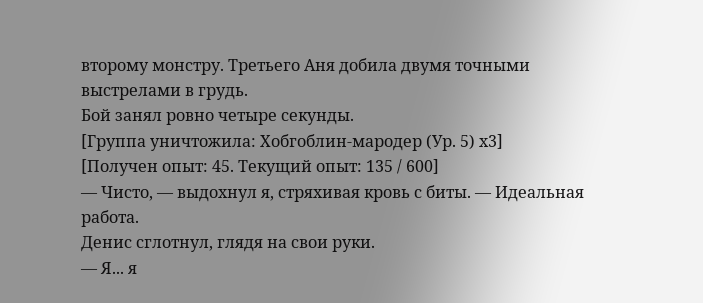второму монстру. Третьего Аня добила двумя точными выстрелами в грудь.
Бой занял ровно четыре секунды.
[Группа уничтожила: Хобгоблин-мародер (Ур. 5) х3]
[Получен опыт: 45. Текущий опыт: 135 / 600]
— Чисто, — выдохнул я, стряхивая кровь с биты. — Идеальная работа.
Денис сглотнул, глядя на свои руки.
— Я... я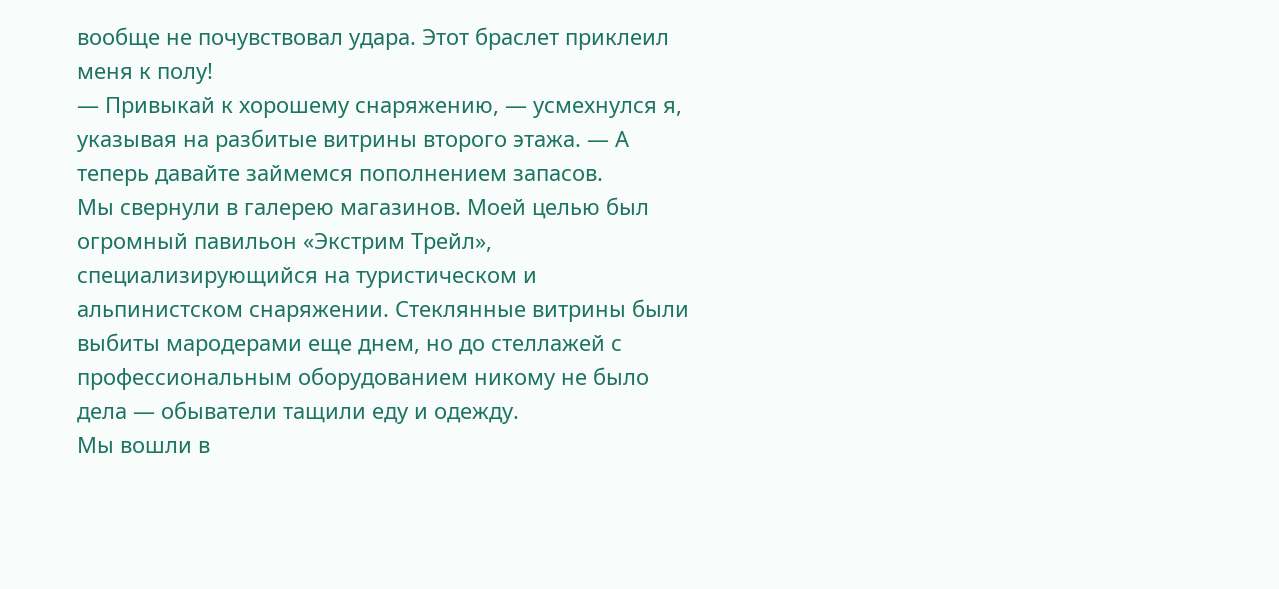вообще не почувствовал удара. Этот браслет приклеил меня к полу!
— Привыкай к хорошему снаряжению, — усмехнулся я, указывая на разбитые витрины второго этажа. — А теперь давайте займемся пополнением запасов.
Мы свернули в галерею магазинов. Моей целью был огромный павильон «Экстрим Трейл», специализирующийся на туристическом и альпинистском снаряжении. Стеклянные витрины были выбиты мародерами еще днем, но до стеллажей с профессиональным оборудованием никому не было дела — обыватели тащили еду и одежду.
Мы вошли в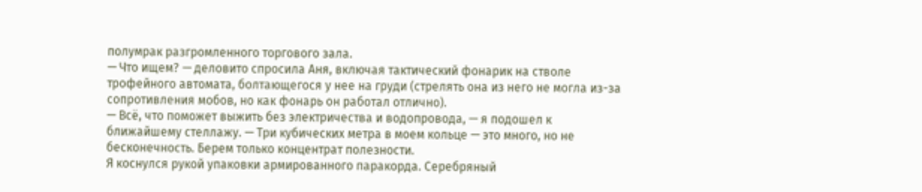полумрак разгромленного торгового зала.
— Что ищем? — деловито спросила Аня, включая тактический фонарик на стволе трофейного автомата, болтающегося у нее на груди (стрелять она из него не могла из-за сопротивления мобов, но как фонарь он работал отлично).
— Всё, что поможет выжить без электричества и водопровода, — я подошел к ближайшему стеллажу. — Три кубических метра в моем кольце — это много, но не бесконечность. Берем только концентрат полезности.
Я коснулся рукой упаковки армированного паракорда. Серебряный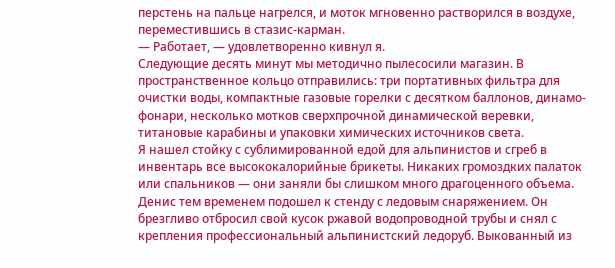перстень на пальце нагрелся, и моток мгновенно растворился в воздухе, переместившись в стазис-карман.
— Работает, — удовлетворенно кивнул я.
Следующие десять минут мы методично пылесосили магазин. В пространственное кольцо отправились: три портативных фильтра для очистки воды, компактные газовые горелки с десятком баллонов, динамо-фонари, несколько мотков сверхпрочной динамической веревки, титановые карабины и упаковки химических источников света.
Я нашел стойку с сублимированной едой для альпинистов и сгреб в инвентарь все высококалорийные брикеты. Никаких громоздких палаток или спальников — они заняли бы слишком много драгоценного объема.
Денис тем временем подошел к стенду с ледовым снаряжением. Он брезгливо отбросил свой кусок ржавой водопроводной трубы и снял с крепления профессиональный альпинистский ледоруб. Выкованный из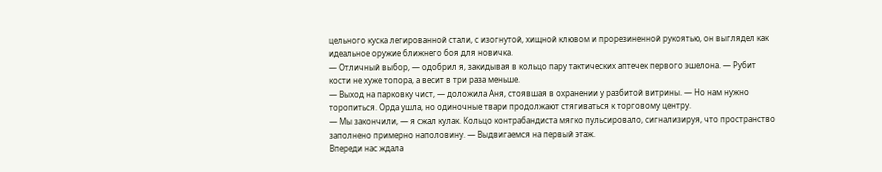цельного куска легированной стали, с изогнутой, хищной клювом и прорезиненной рукоятью, он выглядел как идеальное оружие ближнего боя для новичка.
— Отличный выбор, — одобрил я, закидывая в кольцо пару тактических аптечек первого эшелона. — Рубит кости не хуже топора, а весит в три раза меньше.
— Выход на парковку чист, — доложила Аня, стоявшая в охранении у разбитой витрины. — Но нам нужно торопиться. Орда ушла, но одиночные твари продолжают стягиваться к торговому центру.
— Мы закончили, — я сжал кулак. Кольцо контрабандиста мягко пульсировало, сигнализируя, что пространство заполнено примерно наполовину. — Выдвигаемся на первый этаж.
Впереди нас ждала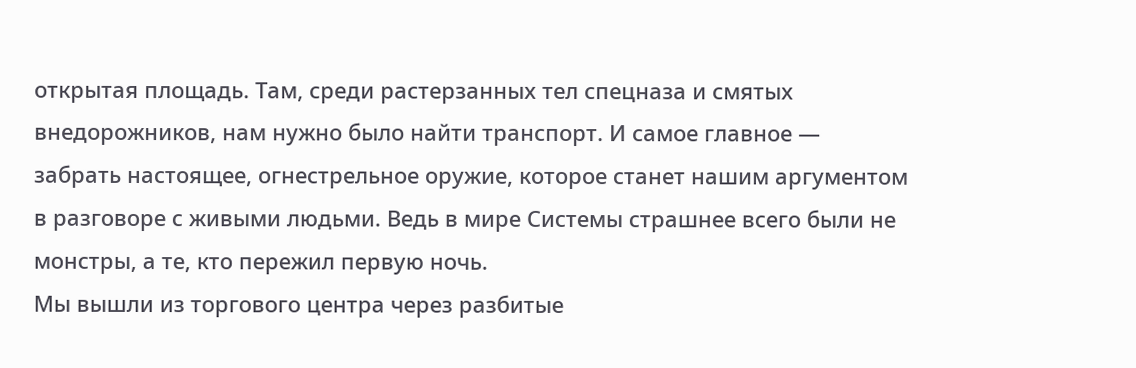открытая площадь. Там, среди растерзанных тел спецназа и смятых внедорожников, нам нужно было найти транспорт. И самое главное — забрать настоящее, огнестрельное оружие, которое станет нашим аргументом в разговоре с живыми людьми. Ведь в мире Системы страшнее всего были не монстры, а те, кто пережил первую ночь.
Мы вышли из торгового центра через разбитые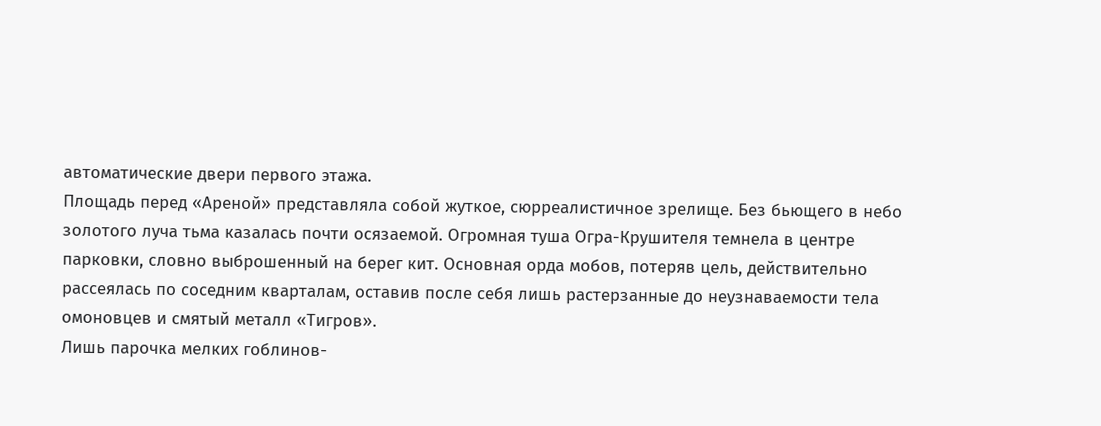автоматические двери первого этажа.
Площадь перед «Ареной» представляла собой жуткое, сюрреалистичное зрелище. Без бьющего в небо золотого луча тьма казалась почти осязаемой. Огромная туша Огра-Крушителя темнела в центре парковки, словно выброшенный на берег кит. Основная орда мобов, потеряв цель, действительно рассеялась по соседним кварталам, оставив после себя лишь растерзанные до неузнаваемости тела омоновцев и смятый металл «Тигров».
Лишь парочка мелких гоблинов-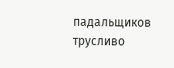падальщиков трусливо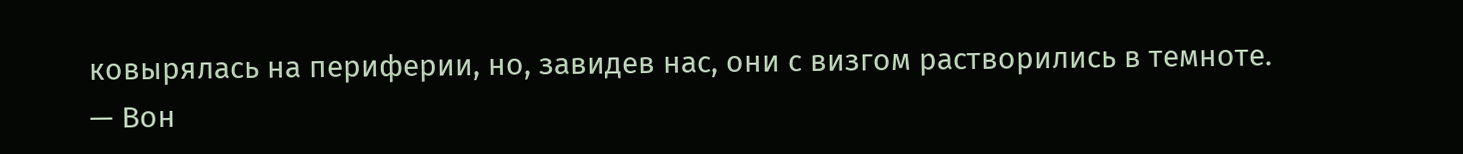ковырялась на периферии, но, завидев нас, они с визгом растворились в темноте.
— Вон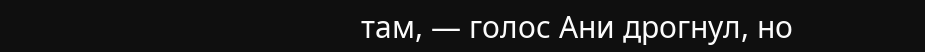там, — голос Ани дрогнул, но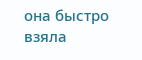она быстро взяла